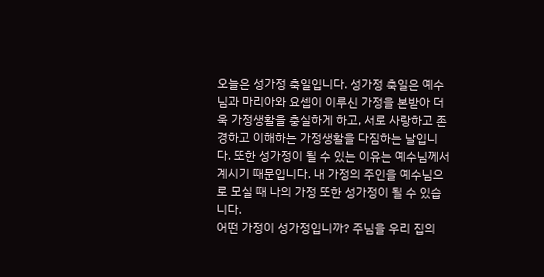오늘은 성가정 축일입니다. 성가정 축일은 예수님과 마리아와 요셉이 이루신 가정을 본받아 더욱 가정생활을 충실하게 하고, 서로 사랑하고 존경하고 이해하는 가정생활을 다짐하는 날입니다. 또한 성가정이 될 수 있는 이유는 예수님께서 계시기 때문입니다. 내 가정의 주인을 예수님으로 모실 때 나의 가정 또한 성가정이 될 수 있습니다.
어떤 가정이 성가정입니까? 주님을 우리 집의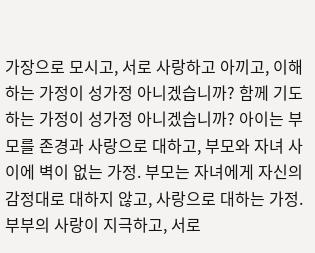가장으로 모시고, 서로 사랑하고 아끼고, 이해하는 가정이 성가정 아니겠습니까? 함께 기도하는 가정이 성가정 아니겠습니까? 아이는 부모를 존경과 사랑으로 대하고, 부모와 자녀 사이에 벽이 없는 가정. 부모는 자녀에게 자신의 감정대로 대하지 않고, 사랑으로 대하는 가정. 부부의 사랑이 지극하고, 서로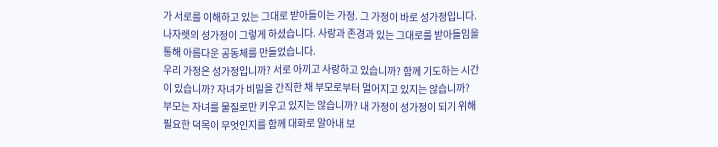가 서로를 이해하고 있는 그대로 받아들이는 가정. 그 가정이 바로 성가정입니다. 나자렛의 성가정이 그렇게 하셨습니다. 사랑과 존경과 있는 그대로를 받아들임을 통해 아름다운 공동체를 만들었습니다.
우리 가정은 성가정입니까? 서로 아끼고 사랑하고 있습니까? 함께 기도하는 시간이 있습니까? 자녀가 비밀을 간직한 채 부모로부터 멀어지고 있지는 않습니까? 부모는 자녀를 물질로만 키우고 있지는 않습니까? 내 가정이 성가정이 되기 위해 필요한 덕목이 무엇인지를 함께 대화로 알아내 보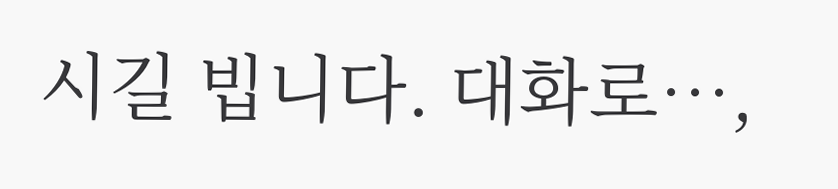시길 빕니다. 대화로…,